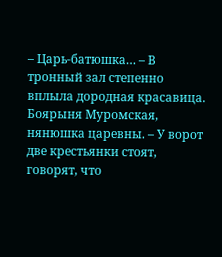– Царь-батюшка… – В тронный зал степенно вплыла дородная красавица. Боярыня Муромская, нянюшка царевны. – У ворот две крестьянки стоят, говорят, что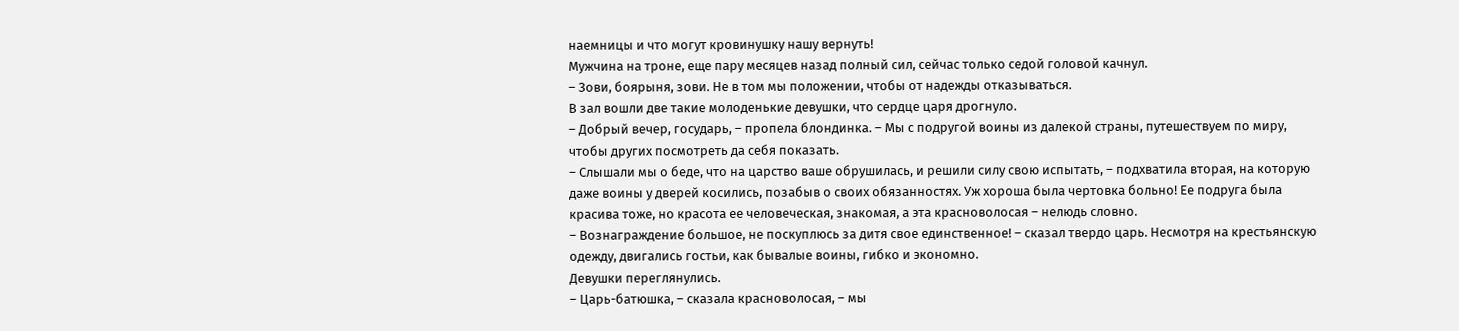наемницы и что могут кровинушку нашу вернуть!
Мужчина на троне, еще пару месяцев назад полный сил, сейчас только седой головой качнул.
– Зови, боярыня, зови. Не в том мы положении, чтобы от надежды отказываться.
В зал вошли две такие молоденькие девушки, что сердце царя дрогнуло.
– Добрый вечер, государь, – пропела блондинка. – Мы с подругой воины из далекой страны, путешествуем по миру, чтобы других посмотреть да себя показать.
– Слышали мы о беде, что на царство ваше обрушилась, и решили силу свою испытать, – подхватила вторая, на которую даже воины у дверей косились, позабыв о своих обязанностях. Уж хороша была чертовка больно! Ее подруга была красива тоже, но красота ее человеческая, знакомая, а эта красноволосая – нелюдь словно.
– Вознаграждение большое, не поскуплюсь за дитя свое единственное! – сказал твердо царь. Несмотря на крестьянскую одежду, двигались гостьи, как бывалые воины, гибко и экономно.
Девушки переглянулись.
– Царь-батюшка, – сказала красноволосая, – мы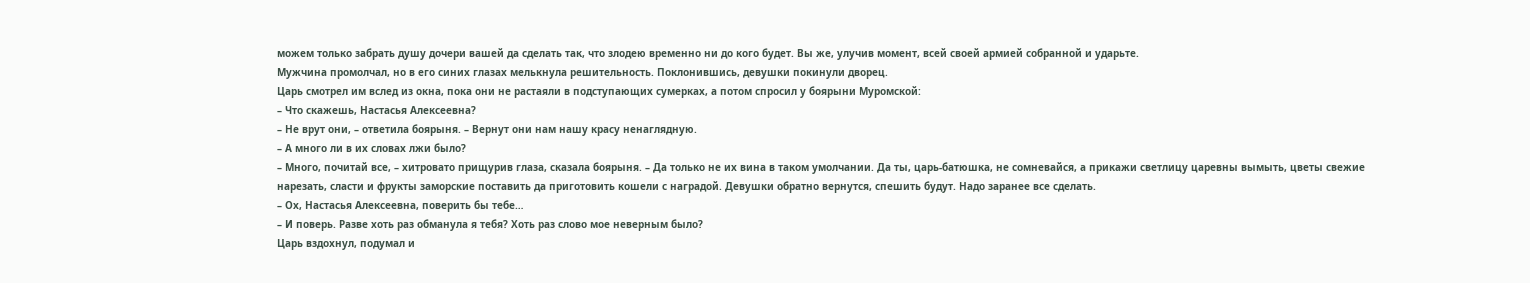можем только забрать душу дочери вашей да сделать так, что злодею временно ни до кого будет. Вы же, улучив момент, всей своей армией собранной и ударьте.
Мужчина промолчал, но в его синих глазах мелькнула решительность. Поклонившись, девушки покинули дворец.
Царь смотрел им вслед из окна, пока они не растаяли в подступающих сумерках, а потом спросил у боярыни Муромской:
– Что скажешь, Настасья Алексеевна?
– Не врут они, – ответила боярыня. – Вернут они нам нашу красу ненаглядную.
– А много ли в их словах лжи было?
– Много, почитай все, – хитровато прищурив глаза, сказала боярыня. – Да только не их вина в таком умолчании. Да ты, царь-батюшка, не сомневайся, а прикажи светлицу царевны вымыть, цветы свежие нарезать, сласти и фрукты заморские поставить да приготовить кошели с наградой. Девушки обратно вернутся, спешить будут. Надо заранее все сделать.
– Ох, Настасья Алексеевна, поверить бы тебе…
– И поверь. Разве хоть раз обманула я тебя? Хоть раз слово мое неверным было?
Царь вздохнул, подумал и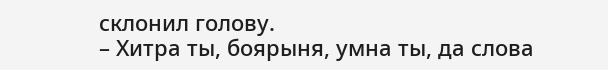склонил голову.
– Хитра ты, боярыня, умна ты, да слова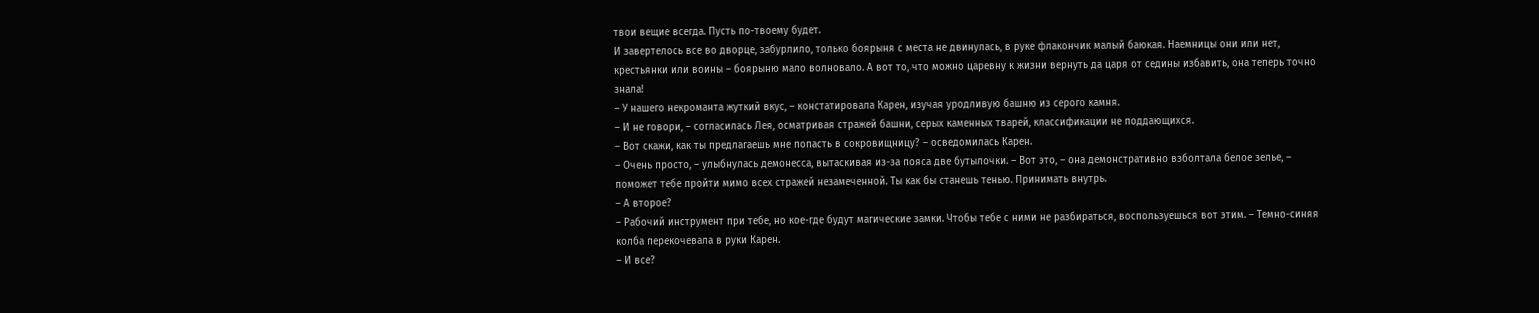твои вещие всегда. Пусть по-твоему будет.
И завертелось все во дворце, забурлило, только боярыня с места не двинулась, в руке флакончик малый баюкая. Наемницы они или нет, крестьянки или воины – боярыню мало волновало. А вот то, что можно царевну к жизни вернуть да царя от седины избавить, она теперь точно знала!
– У нашего некроманта жуткий вкус, – констатировала Карен, изучая уродливую башню из серого камня.
– И не говори, – согласилась Лея, осматривая стражей башни, серых каменных тварей, классификации не поддающихся.
– Вот скажи, как ты предлагаешь мне попасть в сокровищницу? – осведомилась Карен.
– Очень просто, – улыбнулась демонесса, вытаскивая из-за пояса две бутылочки. – Вот это, – она демонстративно взболтала белое зелье, – поможет тебе пройти мимо всех стражей незамеченной. Ты как бы станешь тенью. Принимать внутрь.
– А второе?
– Рабочий инструмент при тебе, но кое-где будут магические замки. Чтобы тебе с ними не разбираться, воспользуешься вот этим. – Темно-синяя колба перекочевала в руки Карен.
– И все?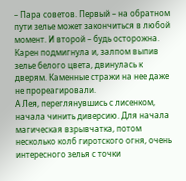– Пара советов. Первый – на обратном пути зелье может закончиться в любой момент. И второй – будь осторожна.
Карен подмигнула и, залпом выпив зелье белого цвета, двинулась к дверям. Каменные стражи на нее даже не прореагировали.
А Лея, переглянувшись с лисенком, начала чинить диверсию. Для начала магическая взрывчатка, потом несколько колб гиротского огня, очень интересного зелья с точки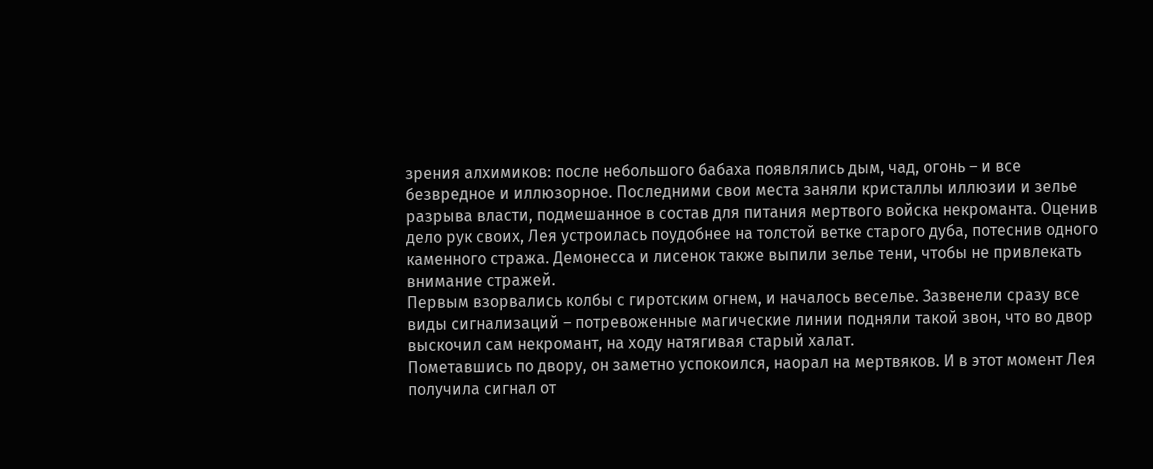зрения алхимиков: после небольшого бабаха появлялись дым, чад, огонь – и все безвредное и иллюзорное. Последними свои места заняли кристаллы иллюзии и зелье разрыва власти, подмешанное в состав для питания мертвого войска некроманта. Оценив дело рук своих, Лея устроилась поудобнее на толстой ветке старого дуба, потеснив одного каменного стража. Демонесса и лисенок также выпили зелье тени, чтобы не привлекать внимание стражей.
Первым взорвались колбы с гиротским огнем, и началось веселье. Зазвенели сразу все виды сигнализаций – потревоженные магические линии подняли такой звон, что во двор выскочил сам некромант, на ходу натягивая старый халат.
Пометавшись по двору, он заметно успокоился, наорал на мертвяков. И в этот момент Лея получила сигнал от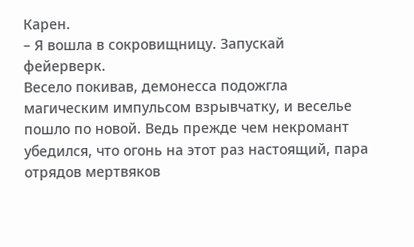Карен.
– Я вошла в сокровищницу. Запускай фейерверк.
Весело покивав, демонесса подожгла магическим импульсом взрывчатку, и веселье пошло по новой. Ведь прежде чем некромант убедился, что огонь на этот раз настоящий, пара отрядов мертвяков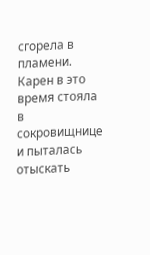сгорела в пламени.
Карен в это время стояла в сокровищнице и пыталась отыскать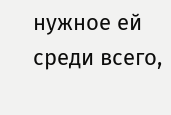нужное ей среди всего,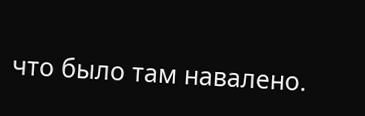что было там навалено.